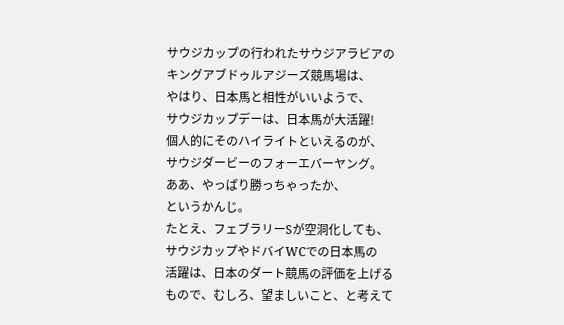サウジカップの行われたサウジアラビアの
キングアブドゥルアジーズ競馬場は、
やはり、日本馬と相性がいいようで、
サウジカップデーは、日本馬が大活躍!
個人的にそのハイライトといえるのが、
サウジダービーのフォーエバーヤング。
ああ、やっぱり勝っちゃったか、
というかんじ。
たとえ、フェブラリーSが空洞化しても、
サウジカップやドバイWCでの日本馬の
活躍は、日本のダート競馬の評価を上げる
もので、むしろ、望ましいこと、と考えて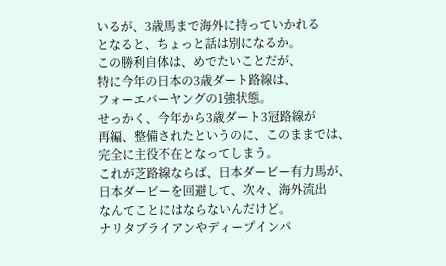いるが、3歳馬まで海外に持っていかれる
となると、ちょっと話は別になるか。
この勝利自体は、めでたいことだが、
特に今年の日本の3歳ダート路線は、
フォーエバーヤングの1強状態。
せっかく、今年から3歳ダート3冠路線が
再編、整備されたというのに、このままでは、
完全に主役不在となってしまう。
これが芝路線ならば、日本ダービー有力馬が、
日本ダービーを回避して、次々、海外流出
なんてことにはならないんだけど。
ナリタブライアンやディープインパ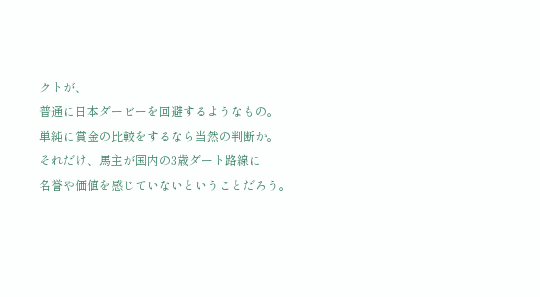クトが、
普通に日本ダービーを回避するようなもの。
単純に賞金の比較をするなら当然の判断か。
それだけ、馬主が国内の3歳ダート路線に
名誉や価値を感じていないということだろう。